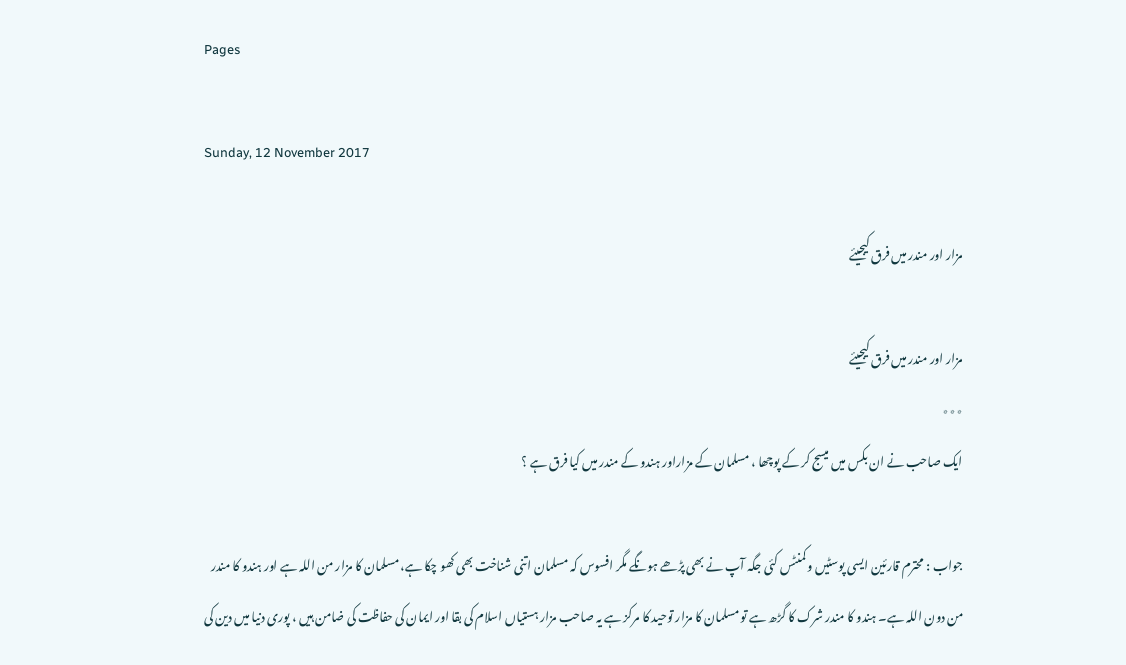Pages

Sunday, 12 November 2017

مزار اور مندر میں فرق کیجیئے

مزار اور مندر میں فرق کیجیئے
٭٭٭
ایک صاحب نے ان بکس میں میسج کر کے پوچھا ، مسلمان کے مزاراور ہندو کے مندر میں کیا فرق ہے ؟

جواب : محترم قارئین ایسی پوسٹیں و کمنٹس کئی جگہ آپ نے بھی پڑھے ہونگے مگر افسوس کہ مسلمان اتنی شناخت بھی کھو چکا ہے، مسلمان کا مزار من اللہ ہے اور ہندو کا مندر من دون اللہ ہے۔ ہندو کا مندر شرک کا گڑھ ہے تو مسلمان کا مزار توحید کا مرکز ہے یہ صاحب مزار ہستیاں اسلام کی بقا اور ایمان کی حفاظت کی ضامن ہیں ، پوری دنیا میں دین کی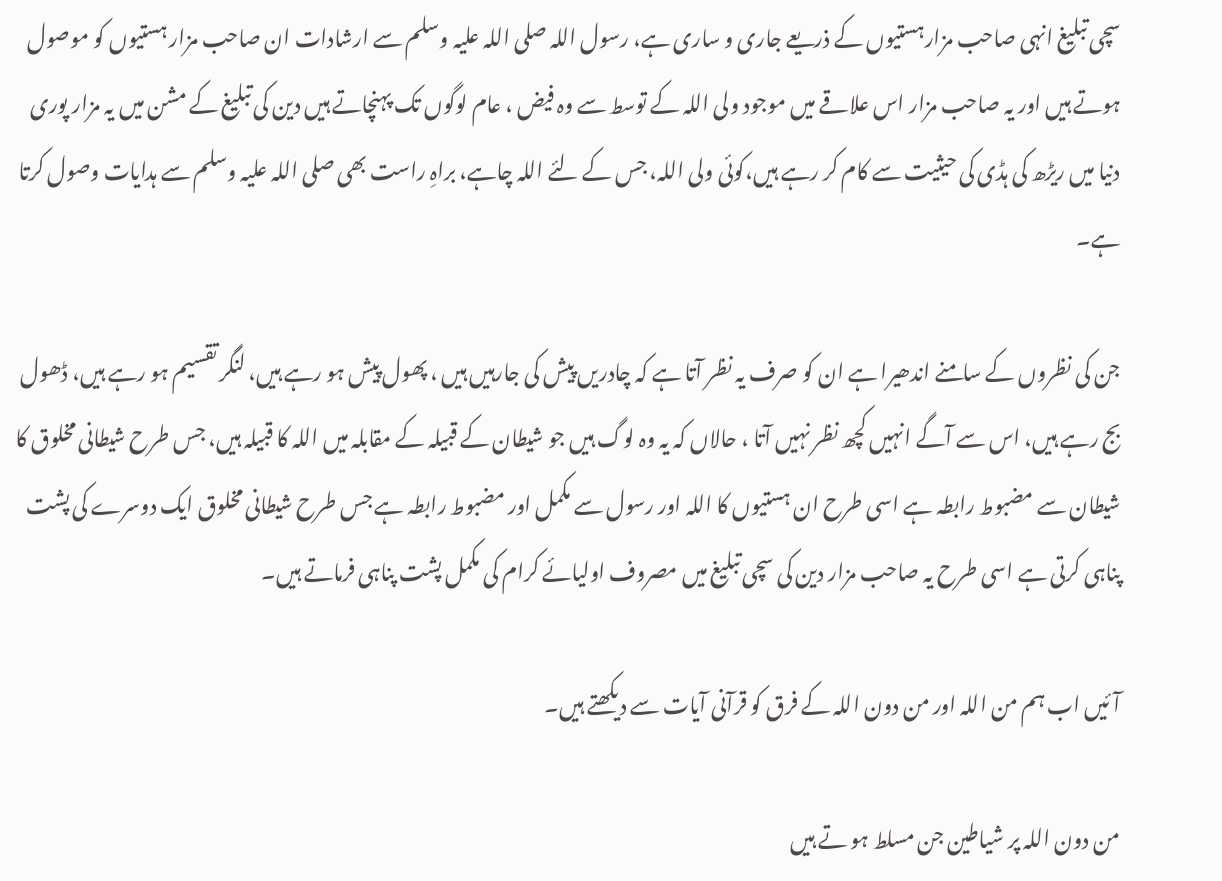سچی تبلیغ انہی صاحب مزارہستیوں کے ذریعے جاری و ساری ہے، رسول اللہ صلی اللہ علیہ وسلم سے ارشادات ان صاحب مزار ہستیوں کو موصول ہوتے ہیں اور یہ صاحب مزار اس علاقے میں موجود ولی اللہ کے توسط سے وہ فیض ، عام لوگوں تک پہنچاتے ہیں دین کی تبلیغ کے مشن میں یہ مزار پوری دنیا میں ریڑھ کی ہڈی کی حیثیت سے کام کر رہے ہیں،کوئی ولی اللہ، جس کے لئے اللہ چاہے، براہِ راست بھی صلی اللہ علیہ وسلم سے ہدایات وصول کرتا ہے۔

جن کی نظروں کے سامنے اندھیرا ہے ان کو صرف یہ نظر آتا ہے کہ چادریں پیش کی جارہیں ہیں ، پھول پیش ہو رہے ہیں، لنگر تقسیم ہو رہے ہیں، ڈھول بج رہے ہیں، اس سے آگے انہیں کچھ نظر نہیں آتا ، حالاں کہ یہ وہ لوگ ہیں جو شیطان کے قبیلہ کے مقابلہ میں اللہ کا قبیلہ ہیں، جس طرح شیطانی مخلوق کا شیطان سے مضبوط رابطہ ہے اسی طرح ان ہستیوں کا اللہ اور رسول سے مکمل اور مضبوط رابطہ ہے جس طرح شیطانی مخلوق ایک دوسرے کی پشت پناہی کرتی ہے اسی طرح یہ صاحب مزار دین کی سچی تبلیغ میں مصروف اولیائے کرام کی مکمل پشت پناہی فرماتے ہیں۔

آئیں اب ہم من اللہ اور من دون اللہ کے فرق کو قرآنی آیات سے دیکھتے ہیں۔

من دون اللہ پر شیاطین جن مسلط ہو تے ہیں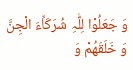وَ جَعَلُوْا لِلّٰہِ شُرَکَاِّءَ الْجِنَّ وَ خَلَقَھُمْ وَ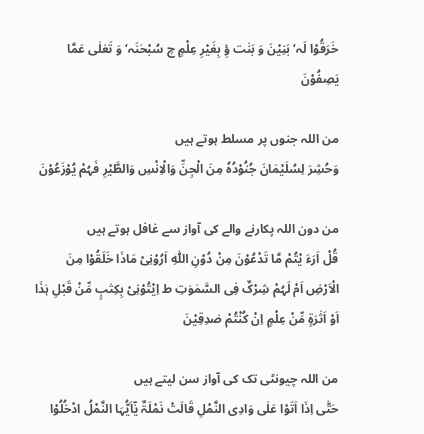خَرَقُوْا لَہ‘ بَنِیْنَ وَ بَنٰت ؤِ بِغَیْرِ عِلْمٍ چ سُبْحٰنَہ‘ وَ تَعٰلٰی عَمَّا یَصِفُوْنَ

من اللہ جنوں پر مسلط ہوتے ہیں
وَحُشِرَ لِسُلَیْمَانَ جُنُوْدُہٗ مِنَ الْجِنِّ وَالْاِنْسِ وَالطَّیْرِ فَہُمْ یُوْزَعُوْنَ

من دون اللہ پکارنے والے کی آواز سے غافل ہوتے ہیں
قُلْ اَرَءَ یْتُمْ مَّا تَدْعُوْنَ مِنْ دُوْنِ اللّٰہِ اَرُوْنِیْ مَاذَا خَلَقُوْا مِنَ الْاَرْضِ اَمْ لَہُمْ شِرْکٌ فِی السَّمٰوٰتِ ط اِیْتُوْنِیْ بِکِتٰبٍ مِّنْ قَبْلِ ہٰذَا اَوْ اَثٰرَۃٍ مِّنْ عِلْمٍ اِنْ کُنْتُمْ صٰدِقِیْنَ

من اللہ چیونٹی تک کی آواز سن لیتے ہیں
حَتّٰی اِذَا اَتَوْا عَلٰی وَادِی النَّمْلِ قَالَتْ نَمْلَۃٌ یٰٓاَیُّہَا النَّمْلُ ادْخُلُوْا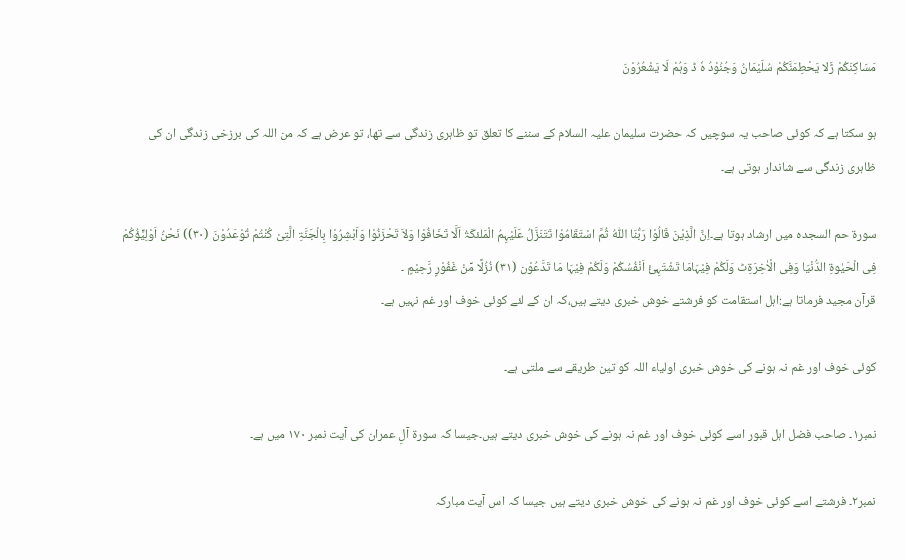مَسَاکِنَکُمْ ڑَلا یَحْطِمَنَّکُمْ سُلَیْمَانُ وَجُنُوْدُ ہٗ ڈ وَہُمْ لَا یَشْعُرُوْنَ

ہو سکتا ہے کہ کوئی صاحب یہ سوچیں کہ حضرت سلیمان علیہ السلام کے سننے کا تعلق تو ظاہری زندگی سے تھا، تو عرض ہے کہ من اللہ کی برزخی زندگی ان کی ظاہری زندگی سے شاندار ہوتی ہے۔

سورۃ حم السجدہ میں ارشاد ہوتا ہے۔اِنَّ الَّذِیْنَ قَالُوْا رَبُّنَا اللّٰہُ ثُمَّ اسْتَقَامُوْا تَتَنَزَّلُ عَلَیْہِمُ الْمَلئکَۃُ اَلَّا تَخَافُوْا وَلاَ تَحْزَنُوْا وَاَبْشِرُوْا بِالْجَنَّۃِ الَّتِیْ کُنْتُمْ تُوْعَدُوْنَ (۳۰)) نَحْنُ اَوْلِیٍّؤُکُمْ فِی الْحَیٰوۃِ الدُّنْیَا وَفِی الْاٰخِرَۃِٹ وَلَکُمْ فِیْہَامَا تَشْتَہِئْ اَنْفُسُکُمْ وَلَکُمْ فِیْہَا مَا تَدَّعُوْن (۳۱) نُزُلًا مِّنْ غَفُوْرٍ رَّحِیْمٍ ۔
قرآن مجید فرماتا ہے:اہل استقامت کو فرشتے خوش خبری دیتے ہیں،کہ ان کے لئے کوئی خوف اور غم نہیں ہے۔

کوئی خوف اور غم نہ ہونے کی خوش خبری اولیاء اللہ کو تین طریقے سے ملتی ہے۔

نمبر۱۔ صاحب فضل اہل قبور اسے کوئی خوف اور غم نہ ہونے کی خوش خبری دیتے ہیں۔جیسا کہ سورۃ آلِ عمران کی آیت نمبر ۱۷۰ میں ہے۔

نمبر۲۔ فرشتے اسے کوئی خوف اور غم نہ ہونے کی خوش خبری دیتے ہیں جیسا کہ اس آیت مبارکہ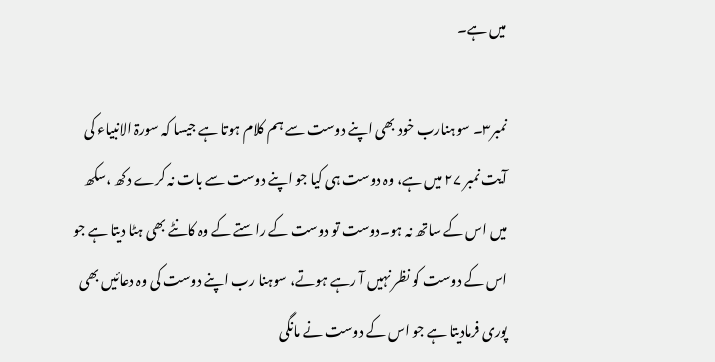میں ہے۔

نمبر۳۔ سوہنارب خود بھی اپنے دوست سے ہم کلام ہوتا ہے جیسا کہ سورۃ الانبیاء کی آیت نمبر ۲۷ میں ہے، وہ دوست ہی کیا جو اپنے دوست سے بات نہ کرے دکھ ،سکھ میں اس کے ساتھ نہ ہو۔دوست تو دوست کے راستے کے وہ کانٹے بھی ہٹا دیتا ہے جو اس کے دوست کو نظر نہیں آ رہے ہوتے، سوہنا رب اپنے دوست کی وہ دعائیں بھی پوری فرمادیتا ہے جو اس کے دوست نے مانگی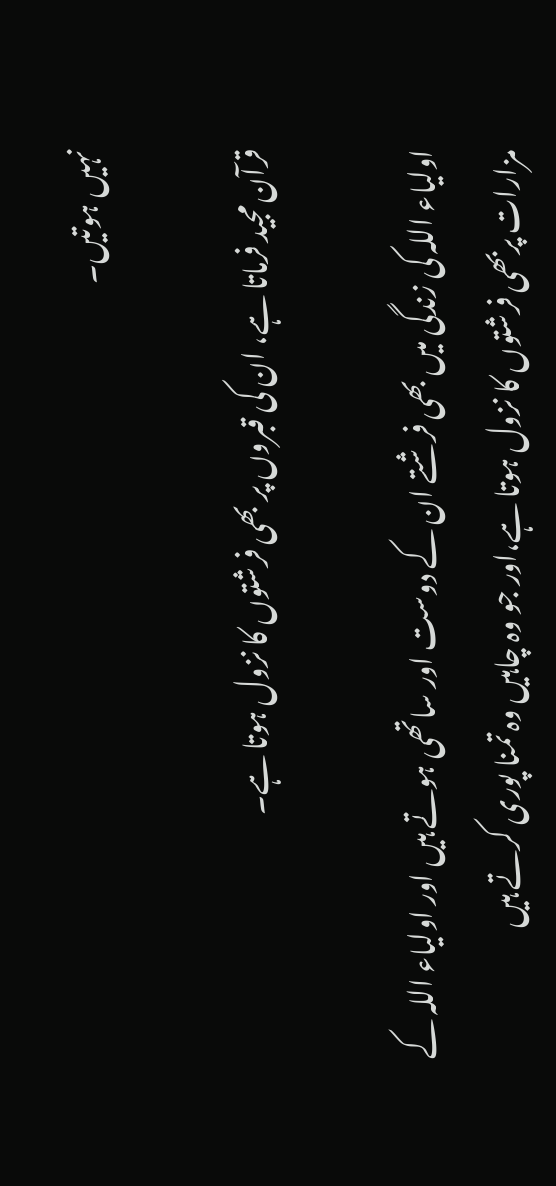نہیں ہوتیں۔

قرآن مجید فرماتا ہے، ان کی قبروں پر بھی فرشتوں کا نزول ہوتا ہے۔

اولیاء اللہ کی زندگی میں بھی فرشتے ان کے دوست اور ساتھی ہوتے ہیں اور اولیاء اللہ کے مزارات پربھی فرشتوں کا نزول ہوتا ہے،اور جو وہ چاہیں وہ تمنا پوری کرتے ہیں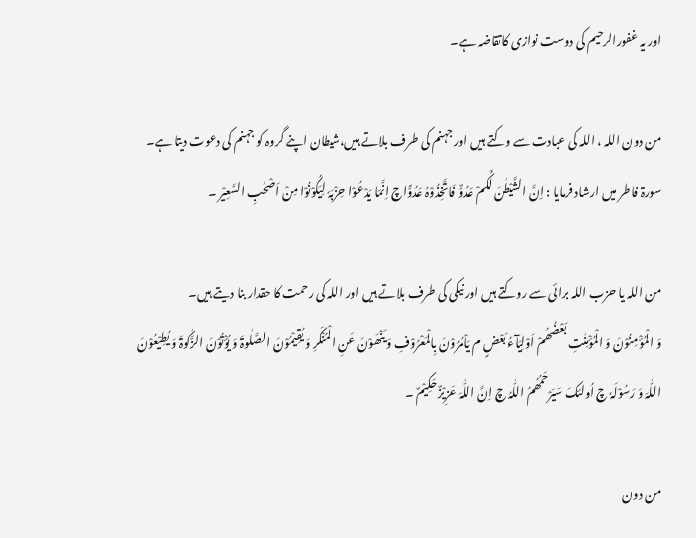اور یہ غفورالرحیم کی دوست نوازی کاتقاضہ ہے۔

من دون اللہ ، اللہ کی عبادت سے وکتے ہیں اور جہنم کی طرف بلاتے ہیں،شیطان اپنے گروہ کو جہنم کی دعوت دیتا ہے۔
سورۃ فاطر میں ارشاد فرمایا : اِنَّ الشَّیْطٰنَ لَکُمْ عَدُوٌّ فَاتَّخِذُوْہُ عَدُوًّاچ اِنَّمَا یَدْعُوْا حِزْبَہٗ لِیَکُوْنُوْا مِنْ اَصْحٰبِ السَّعِیْر ۔

من اللہ یا حزب اللہ برائی سے روکتے ہیں اور نیکی کی طرف بلاتے ہیں اور اللہ کی رحمت کا حقدار بنا دیتے ہیں۔
وَ الْمُؤْمِنُوْنَ وَ الْمُؤْمِنٰتِ بَعْضُھُمْ اَوْلِیَآءُ بَعْضٍ م یَاْمُرُوْنَ بِالْمَعْرُوْفِ وَ یَنْھَوْنَ عَنِ الْمُنْکَرِ وَ یُقِیْمُوْنَ الصَّلٰوۃَ وَ یُؤْتُوْنَ الزَّکٰوۃَ وَ یُطِیْعُوْنَ اللّٰہَ وَ رَسُوْلَہٗ چ اُولئکَ سَیَرْحَمُھُمُ اللّٰہُ چ اِنَّ اللّٰہَ عَزِیْزٌ حَکِیْمٌ ۔

من دون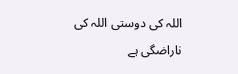اللہ کی دوستی اللہ کی ناراضگی ہے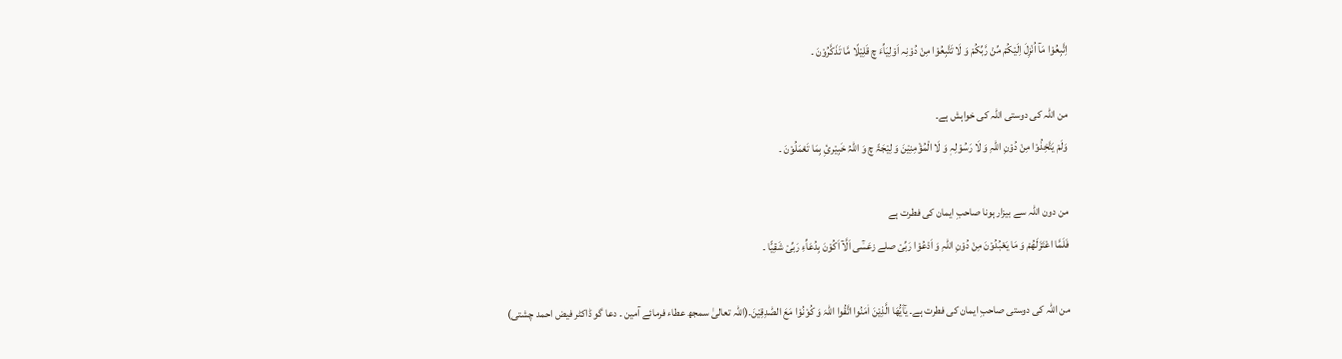اِتَّبِعُوْا مَآ اُنْزِلَ اِلَیْکُمْ مِّنْ رَّبِّکُمْ وَ لَا تَتَّبِعُوْا مِنْ دُوْنِہ اَوْلِیَاِّءَ چ قَلِیْلًا مَّا تَذَکَّرُوْنَ ۔

من اللہ کی دوستی اللہ کی خواہش ہے۔
وَلَمْ یَتَّخِذُوْا مِنْ دُوْنِ اللّٰہِ وَ لَا رَسُوْلِہٖ وَ لَا الْمُؤْمِنِیْنَ وَ لِیْجَۃً چ وَ اللّٰہُ خَبِیْرئِ بِمَا تَعْمَلُوْنَ ۔

من دون اللہ سے بیزار ہونا صاحبِ ایمان کی فطرت ہے
فَلَمَّا اعْتَزَلَھُمْ وَ مَا یَعْبُدُوْنَ مِنْ دُوْنِ اللّٰہِ وَ اَدْعُوْا رَبِّیْ صلے زعَسٰٓی اَلَّآ اَکُوْنَ بِدُعَاِّءِ رَبِّیْ شَقِیًّا ۔

من اللہ کی دوستی صاحبِ ایمان کی فطرت ہے۔ یٰٓاَیُّھَا الَّذِیْنَ اٰمَنُوا اتَّقُوا اللّٰہَ وَ کُوْنُوْا مَعَ الصّٰدِقِیْنَ۔(اللہ تعالیٰ سمجھ عطاء فرمائے آمین ۔ دعا گو ڈاکٹر فیض احمد چشتی)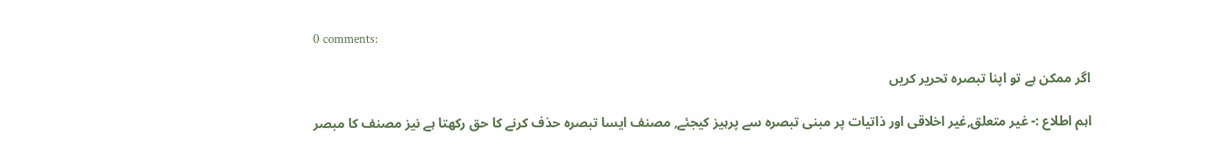0 comments:

اگر ممکن ہے تو اپنا تبصرہ تحریر کریں

اہم اطلاع :- غیر متعلق,غیر اخلاقی اور ذاتیات پر مبنی تبصرہ سے پرہیز کیجئے, مصنف ایسا تبصرہ حذف کرنے کا حق رکھتا ہے نیز مصنف کا مبصر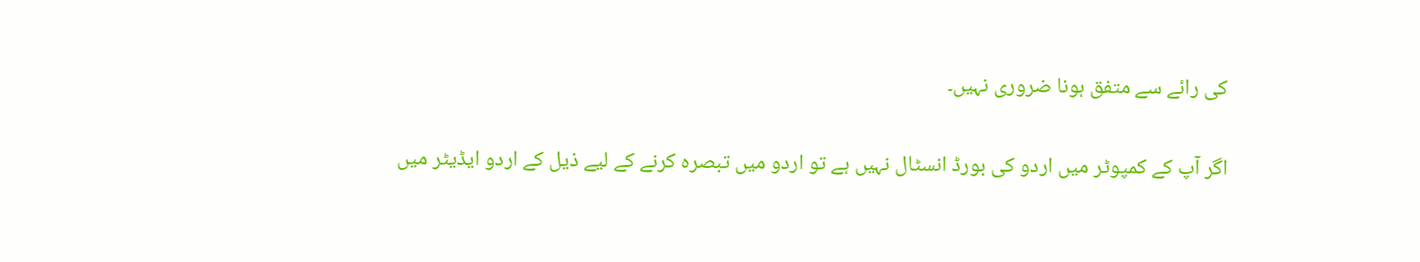کی رائے سے متفق ہونا ضروری نہیں۔

اگر آپ کے کمپوٹر میں اردو کی بورڈ انسٹال نہیں ہے تو اردو میں تبصرہ کرنے کے لیے ذیل کے اردو ایڈیٹر میں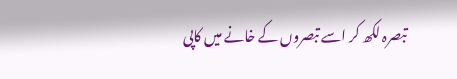تبصرہ لکھ کر اسے تبصروں کے خانے میں کاپی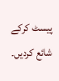پیسٹ کرکے شائع کردیں۔